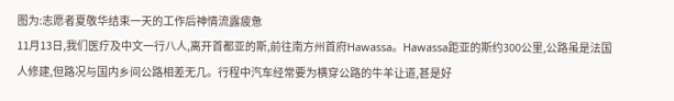图为:志愿者夏敬华结束一天的工作后神情流露疲惫
11月13日,我们医疗及中文一行八人,离开首都亚的斯,前往南方州首府Hawassa。Hawassa距亚的斯约300公里,公路虽是法国人修建,但路况与国内乡间公路相差无几。行程中汽车经常要为横穿公路的牛羊让道,甚是好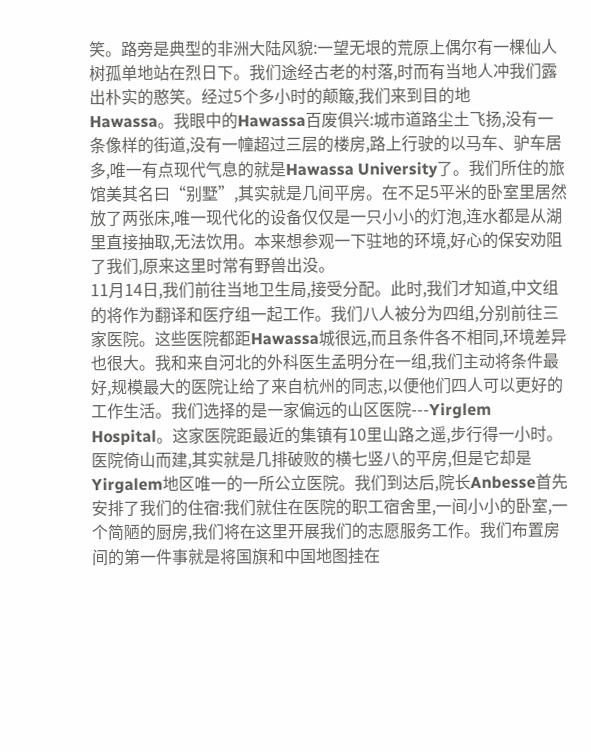笑。路旁是典型的非洲大陆风貌:一望无垠的荒原上偶尔有一棵仙人树孤单地站在烈日下。我们途经古老的村落,时而有当地人冲我们露出朴实的憨笑。经过5个多小时的颠簸,我们来到目的地
Hawassa。我眼中的Hawassa百废俱兴:城市道路尘土飞扬,没有一条像样的街道,没有一幢超过三层的楼房,路上行驶的以马车、驴车居多,唯一有点现代气息的就是Hawassa University了。我们所住的旅馆美其名曰“别墅”,其实就是几间平房。在不足5平米的卧室里居然放了两张床,唯一现代化的设备仅仅是一只小小的灯泡,连水都是从湖里直接抽取,无法饮用。本来想参观一下驻地的环境,好心的保安劝阻了我们,原来这里时常有野兽出没。
11月14日,我们前往当地卫生局,接受分配。此时,我们才知道,中文组的将作为翻译和医疗组一起工作。我们八人被分为四组,分别前往三家医院。这些医院都距Hawassa城很远,而且条件各不相同,环境差异也很大。我和来自河北的外科医生孟明分在一组,我们主动将条件最好,规模最大的医院让给了来自杭州的同志,以便他们四人可以更好的工作生活。我们选择的是一家偏远的山区医院---Yirglem Hospital。这家医院距最近的集镇有10里山路之遥,步行得一小时。医院倚山而建,其实就是几排破败的横七竖八的平房,但是它却是Yirgalem地区唯一的一所公立医院。我们到达后,院长Anbesse首先安排了我们的住宿:我们就住在医院的职工宿舍里,一间小小的卧室,一个简陋的厨房,我们将在这里开展我们的志愿服务工作。我们布置房间的第一件事就是将国旗和中国地图挂在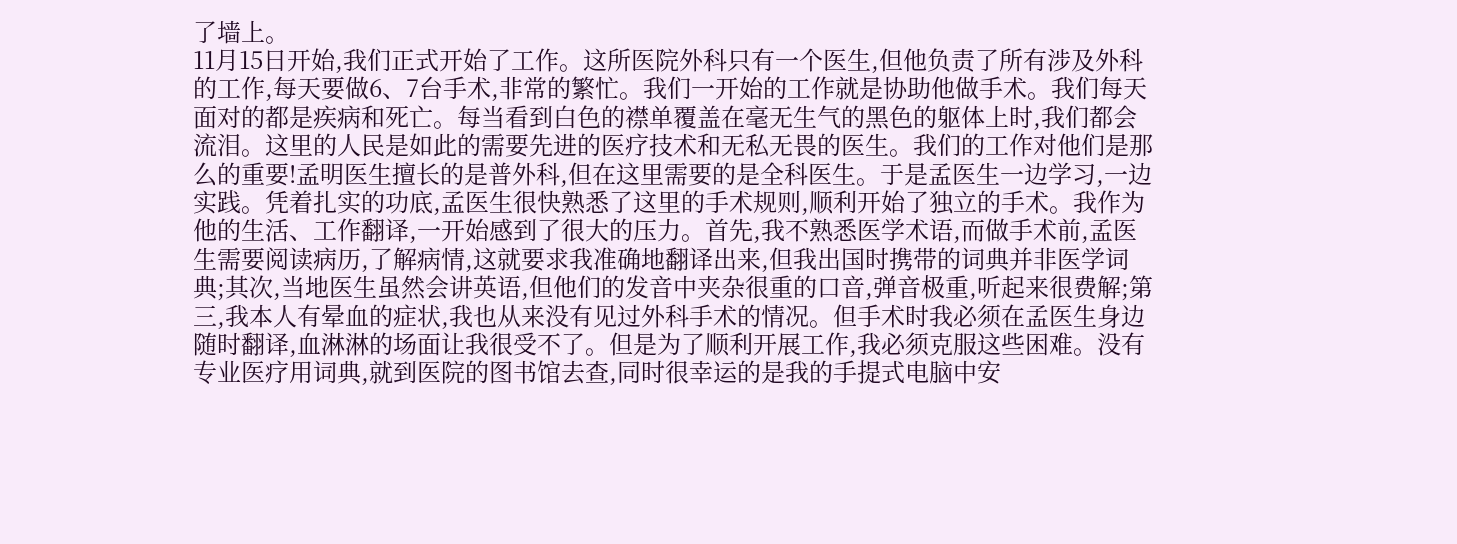了墙上。
11月15日开始,我们正式开始了工作。这所医院外科只有一个医生,但他负责了所有涉及外科的工作,每天要做6、7台手术,非常的繁忙。我们一开始的工作就是协助他做手术。我们每天面对的都是疾病和死亡。每当看到白色的襟单覆盖在毫无生气的黑色的躯体上时,我们都会流泪。这里的人民是如此的需要先进的医疗技术和无私无畏的医生。我们的工作对他们是那么的重要!孟明医生擅长的是普外科,但在这里需要的是全科医生。于是孟医生一边学习,一边实践。凭着扎实的功底,孟医生很快熟悉了这里的手术规则,顺利开始了独立的手术。我作为他的生活、工作翻译,一开始感到了很大的压力。首先,我不熟悉医学术语,而做手术前,孟医生需要阅读病历,了解病情,这就要求我准确地翻译出来,但我出国时携带的词典并非医学词典;其次,当地医生虽然会讲英语,但他们的发音中夹杂很重的口音,弹音极重,听起来很费解;第三,我本人有晕血的症状,我也从来没有见过外科手术的情况。但手术时我必须在孟医生身边随时翻译,血淋淋的场面让我很受不了。但是为了顺利开展工作,我必须克服这些困难。没有专业医疗用词典,就到医院的图书馆去查,同时很幸运的是我的手提式电脑中安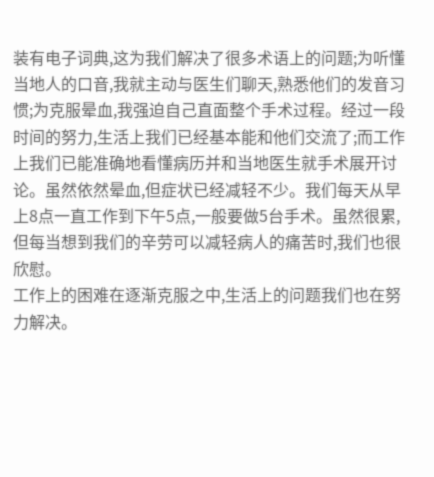装有电子词典,这为我们解决了很多术语上的问题;为听懂当地人的口音,我就主动与医生们聊天,熟悉他们的发音习惯;为克服晕血,我强迫自己直面整个手术过程。经过一段时间的努力,生活上我们已经基本能和他们交流了;而工作上我们已能准确地看懂病历并和当地医生就手术展开讨论。虽然依然晕血,但症状已经减轻不少。我们每天从早上8点一直工作到下午5点,一般要做5台手术。虽然很累,但每当想到我们的辛劳可以减轻病人的痛苦时,我们也很欣慰。
工作上的困难在逐渐克服之中,生活上的问题我们也在努力解决。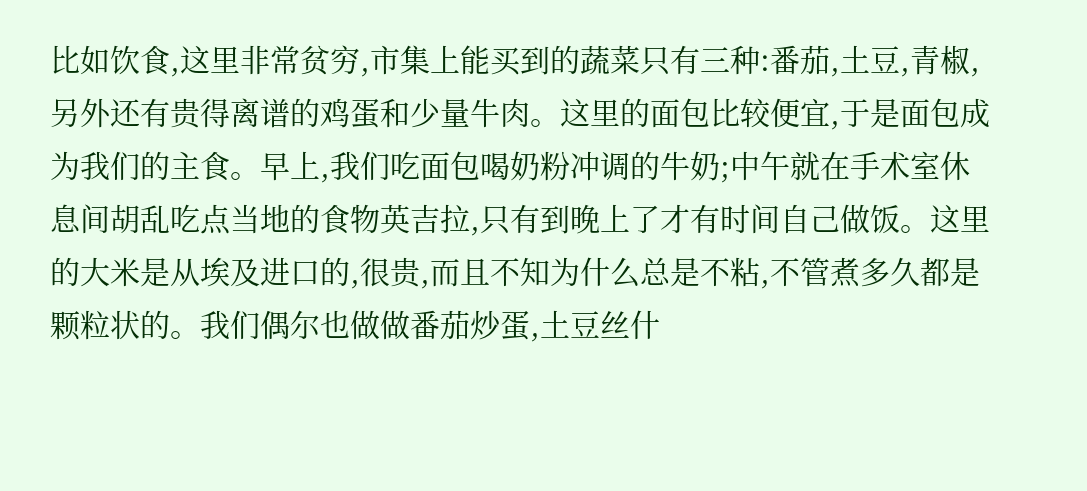比如饮食,这里非常贫穷,市集上能买到的蔬菜只有三种:番茄,土豆,青椒,另外还有贵得离谱的鸡蛋和少量牛肉。这里的面包比较便宜,于是面包成为我们的主食。早上,我们吃面包喝奶粉冲调的牛奶;中午就在手术室休息间胡乱吃点当地的食物英吉拉,只有到晚上了才有时间自己做饭。这里的大米是从埃及进口的,很贵,而且不知为什么总是不粘,不管煮多久都是颗粒状的。我们偶尔也做做番茄炒蛋,土豆丝什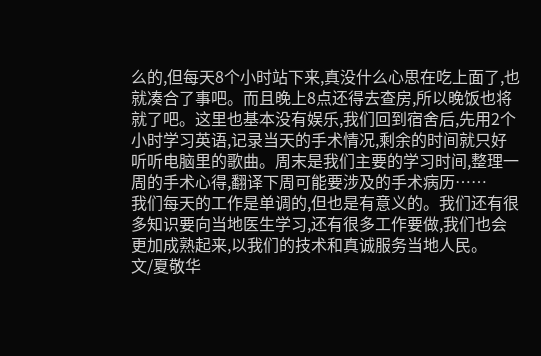么的,但每天8个小时站下来,真没什么心思在吃上面了,也就凑合了事吧。而且晚上8点还得去查房,所以晚饭也将就了吧。这里也基本没有娱乐,我们回到宿舍后,先用2个小时学习英语,记录当天的手术情况,剩余的时间就只好听听电脑里的歌曲。周末是我们主要的学习时间,整理一周的手术心得,翻译下周可能要涉及的手术病历……
我们每天的工作是单调的,但也是有意义的。我们还有很多知识要向当地医生学习,还有很多工作要做,我们也会更加成熟起来,以我们的技术和真诚服务当地人民。
文/夏敬华